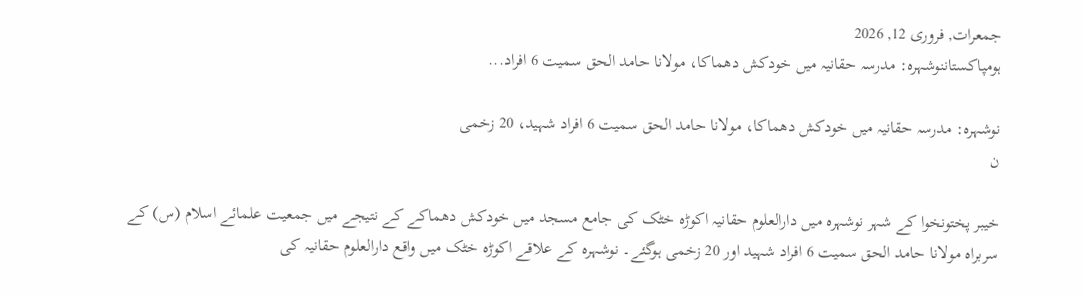جمعرات, فروری 12, 2026
ہومپاکستاننوشہرہ: مدرسہ حقانیہ میں خودکش دھماکا، مولانا حامد الحق سمیت 6 افراد...

نوشہرہ: مدرسہ حقانیہ میں خودکش دھماکا، مولانا حامد الحق سمیت 6 افراد شہید، 20 زخمی
ن

خیبر پختونخوا کے شہر نوشہرہ میں دارالعلوم حقانیہ اکوڑہ خٹک کی جامع مسجد میں خودکش دھماکے کے نتیجے میں جمعیت علمائے اسلام (س) کے سربراہ مولانا حامد الحق سمیت 6 افراد شہید اور 20 زخمی ہوگئے۔ نوشہرہ کے علاقے اکوڑہ خٹک میں واقع دارالعلوم حقانیہ کی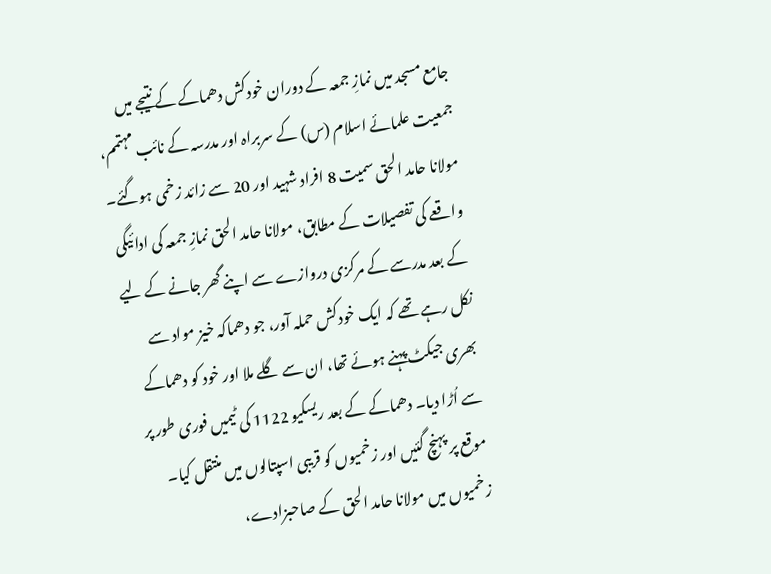جامع مسجد میں نمازِ جمعہ کے دوران خودکش دھماکے کے نتیجے میں جمعیت علمائے اسلام (س) کے سربراہ اور مدرسہ کے نائب مہتمم، مولانا حامد الحق سمیت 8 افراد شہید اور 20 سے زائد زخمی ہوگئے۔ واقعے کی تفصیلات کے مطابق، مولانا حامد الحق نمازِ جمعہ کی ادائیگی کے بعد مدرسے کے مرکزی دروازے سے اپنے گھر جانے کے لیے نکل رہے تھے کہ ایک خودکش حملہ آور، جو دھماکہ خیز مواد سے بھری جیکٹ پہنے ہوئے تھا، ان سے گلے ملا اور خود کو دھماکے سے اُڑا دیا۔ دھماکے کے بعد ریسکیو 1122 کی ٹیمیں فوری طور پر موقع پر پہنچ گئیں اور زخمیوں کو قریبی اسپتالوں میں منتقل کیا۔ زخمیوں میں مولانا حامد الحق کے صاحبزادے،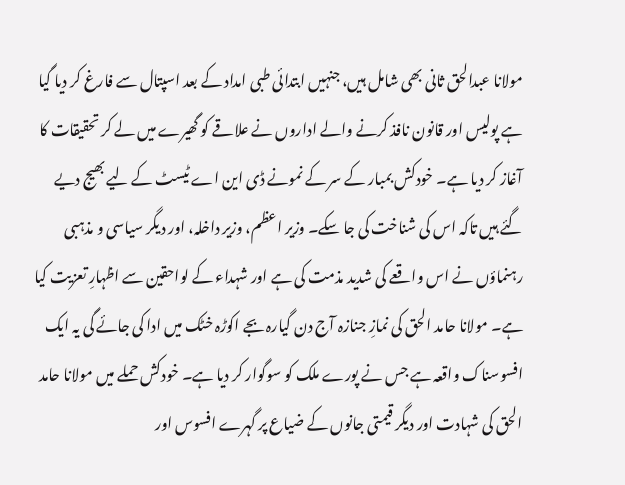مولانا عبدالحق ثانی بھی شامل ہیں، جنہیں ابتدائی طبی امداد کے بعد اسپتال سے فارغ کر دیا گیا ہے پولیس اور قانون نافذ کرنے والے اداروں نے علاقے کو گھیرے میں لے کر تحقیقات کا آغاز کر دیا ہے۔ خودکش بمبار کے سر کے نمونے ڈی این اے ٹیسٹ کے لیے بھیج دیے گئے ہیں تاکہ اس کی شناخت کی جا سکے۔ وزیر اعظم، وزیر داخلہ، اور دیگر سیاسی و مذہبی رہنماؤں نے اس واقعے کی شدید مذمت کی ہے اور شہداء کے لواحقین سے اظہارِ تعزیت کیا ہے۔ مولانا حامد الحق کی نمازِ جنازہ آج دن گیارہ بجے اکوڑہ خٹک میں ادا کی جائے گی یہ ایک افسوسناک واقعہ ہے جس نے پورے ملک کو سوگوار کر دیا ہے۔ خودکش حملے میں مولانا حامد الحق کی شہادت اور دیگر قیمتی جانوں کے ضیاع پر گہرے افسوس اور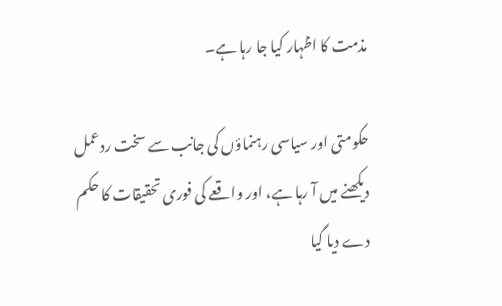مذمت کا اظہار کیا جا رہا ہے۔

حکومتی اور سیاسی رہنماؤں کی جانب سے سخت ردعمل دیکھنے میں آ رہا ہے، اور واقعے کی فوری تحقیقات کا حکم دے دیا گیا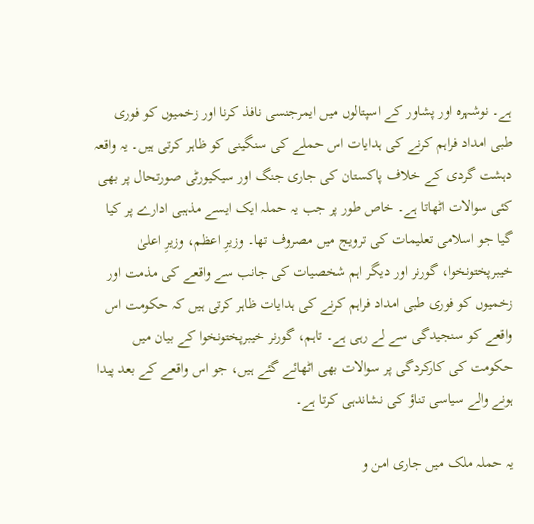ہے۔ نوشہرہ اور پشاور کے اسپتالوں میں ایمرجنسی نافذ کرنا اور زخمیوں کو فوری طبی امداد فراہم کرنے کی ہدایات اس حملے کی سنگینی کو ظاہر کرتی ہیں۔ یہ واقعہ دہشت گردی کے خلاف پاکستان کی جاری جنگ اور سیکیورٹی صورتحال پر بھی کئی سوالات اٹھاتا ہے۔ خاص طور پر جب یہ حملہ ایک ایسے مذہبی ادارے پر کیا گیا جو اسلامی تعلیمات کی ترویج میں مصروف تھا۔ وزیرِ اعظم، وزیرِ اعلیٰ خیبرپختونخوا، گورنر اور دیگر اہم شخصیات کی جانب سے واقعے کی مذمت اور زخمیوں کو فوری طبی امداد فراہم کرنے کی ہدایات ظاہر کرتی ہیں کہ حکومت اس واقعے کو سنجیدگی سے لے رہی ہے۔ تاہم، گورنر خیبرپختونخوا کے بیان میں حکومت کی کارکردگی پر سوالات بھی اٹھائے گئے ہیں، جو اس واقعے کے بعد پیدا ہونے والے سیاسی تناؤ کی نشاندہی کرتا ہے۔

یہ حملہ ملک میں جاری امن و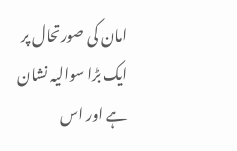امان کی صورتحال پر ایک بڑا سوالیہ نشان ہے اور اس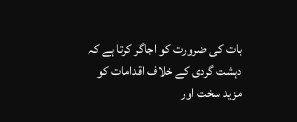بات کی ضرورت کو اجاگر کرتا ہے کہ دہشت گردی کے خلاف اقدامات کو مزید سخت اور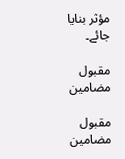مؤثر بنایا جائے۔

مقبول مضامین

مقبول مضامین